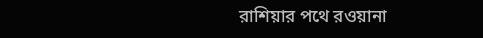রাশিয়ার পথে রওয়ানা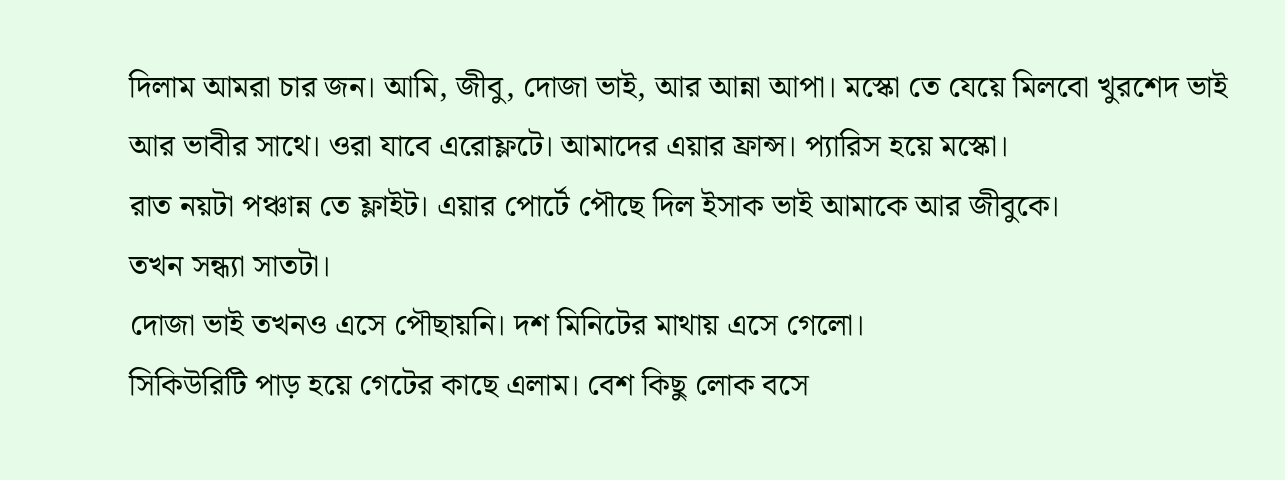দিলাম আমরা চার জন। আমি, জীবু, দোজা ভাই, আর আন্না আপা। মস্কো তে যেয়ে মিলবো খুরশেদ ভাই আর ভাবীর সাথে। ওরা যাবে এরোফ্লটে। আমাদের এয়ার ফ্রান্স। প্যারিস হয়ে মস্কো।
রাত নয়টা পঞ্চান্ন তে ফ্লাইট। এয়ার পোর্টে পৌছে দিল ইসাক ভাই আমাকে আর জীবুকে।
তখন সন্ধ্যা সাতটা।
দোজা ভাই তখনও এসে পৌছায়নি। দশ মিনিটের মাথায় এসে গেলো।
সিকিউরিটি পাড় হয়ে গেটের কাছে এলাম। বেশ কিছু লোক বসে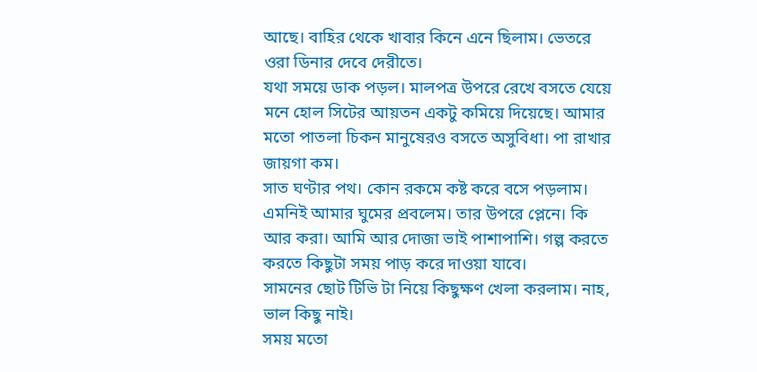আছে। বাহির থেকে খাবার কিনে এনে ছিলাম। ভেতরে ওরা ডিনার দেবে দেরীতে।
যথা সময়ে ডাক পড়ল। মালপত্র উপরে রেখে বসতে যেয়ে মনে হোল সিটের আয়তন একটু কমিয়ে দিয়েছে। আমার মতো পাতলা চিকন মানুষেরও বসতে অসুবিধা। পা রাখার জায়গা কম।
সাত ঘণ্টার পথ। কোন রকমে কষ্ট করে বসে পড়লাম। এমনিই আমার ঘুমের প্রবলেম। তার উপরে প্লেনে। কি আর করা। আমি আর দোজা ভাই পাশাপাশি। গল্প করতে করতে কিছুটা সময় পাড় করে দাওয়া যাবে।
সামনের ছোট টিভি টা নিয়ে কিছুক্ষণ খেলা করলাম। নাহ, ভাল কিছু নাই।
সময় মতো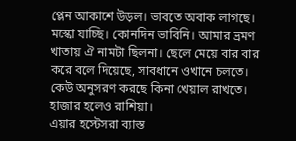প্লেন আকাশে উড়ল। ভাবতে অবাক লাগছে। মস্কো যাচ্ছি। কোনদিন ভাবিনি। আমার ভ্রমণ খাতায় ঐ নামটা ছিলনা। ছেলে মেয়ে বার বার করে বলে দিয়েছে, সাবধানে ওখানে চলতে। কেউ অনুসরণ করছে কিনা খেয়াল রাখতে। হাজার হলেও রাশিয়া।
এয়ার হস্টেসরা ব্যাস্ত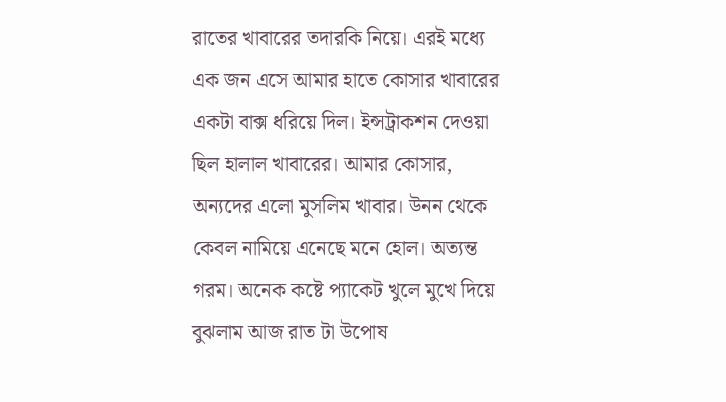রাতের খাবারের তদারকি নিয়ে। এরই মধ্যে এক জন এসে আমার হাতে কোসার খাবারের একটা বাক্স ধরিয়ে দিল। ইন্সট্রাকশন দেওয়া ছিল হালাল খাবারের। আমার কোসার, অন্যদের এলো মুসলিম খাবার। উনন থেকে কেবল নামিয়ে এনেছে মনে হোল। অত্যন্ত গরম। অনেক কষ্টে প্যাকেট খুলে মুখে দিয়ে বুঝলাম আজ রাত টা উপোষ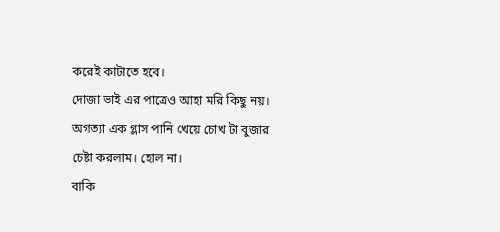করেই কাটাতে হবে।
দোজা ভাই এর পাত্রেও আহা মরি কিছু নয়।
অগত্যা এক গ্লাস পানি খেয়ে চোখ টা বুজার চেষ্টা করলাম। হোল না।
বাকি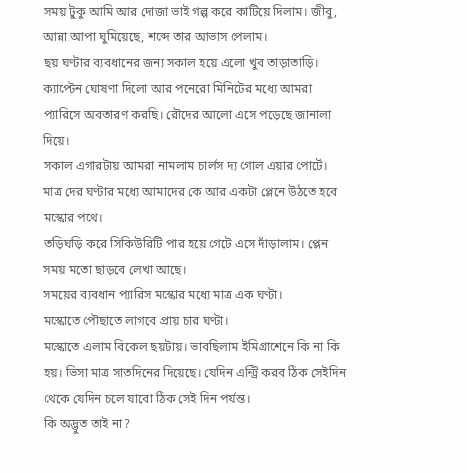সময় টুকু আমি আর দোজা ভাই গল্প করে কাটিয়ে দিলাম। জীবু, আন্না আপা ঘুমিয়েছে, শব্দে তার আভাস পেলাম।
ছয় ঘণ্টার ব্যবধানের জন্য সকাল হয়ে এলো খুব তাড়াতাড়ি। ক্যাপ্টেন ঘোষণা দিলো আর পনেরো মিনিটের মধ্যে আমরা প্যারিসে অবতারণ করছি। রৌদের আলো এসে পড়েছে জানালা দিয়ে।
সকাল এগারটায় আমরা নামলাম চার্লস দ্য গোল এয়ার পোর্টে।
মাত্র দের ঘণ্টার মধ্যে আমাদের কে আর একটা প্লেনে উঠতে হবে মস্কোর পথে।
তড়িঘড়ি করে সিকিউরিটি পার হয়ে গেটে এসে দাঁড়ালাম। প্লেন সময় মতো ছাড়বে লেখা আছে।
সময়ের ব্যবধান প্যারিস মস্কোর মধ্যে মাত্র এক ঘণ্টা।
মস্কোতে পৌছাতে লাগবে প্রায় চার ঘণ্টা।
মস্কোতে এলাম বিকেল ছয়টায়। ভাবছিলাম ইমিগ্রাশেনে কি না কি হয়। ভিসা মাত্র সাতদিনের দিয়েছে। যেদিন এন্ট্রি করব ঠিক সেইদিন থেকে যেদিন চলে যাবো ঠিক সেই দিন পর্যন্ত।
কি অদ্ভুত তাই না?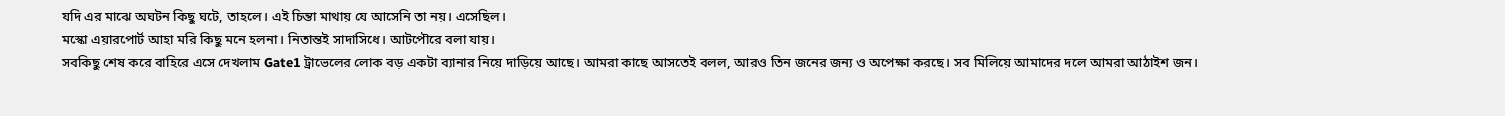যদি এর মাঝে অঘটন কিছু ঘটে, তাহলে। এই চিন্তা মাথায় যে আসেনি তা নয়। এসেছিল।
মস্কো এয়ারপোর্ট আহা মরি কিছু মনে হলনা। নিতান্তই সাদাসিধে। আটপৌরে বলা যায়।
সবকিছু শেষ করে বাহিরে এসে দেখলাম Gate1 ট্রাভেলের লোক বড় একটা ব্যানার নিয়ে দাড়িয়ে আছে। আমরা কাছে আসতেই বলল, আরও তিন জনের জন্য ও অপেক্ষা করছে। সব মিলিয়ে আমাদের দলে আমরা আঠাইশ জন।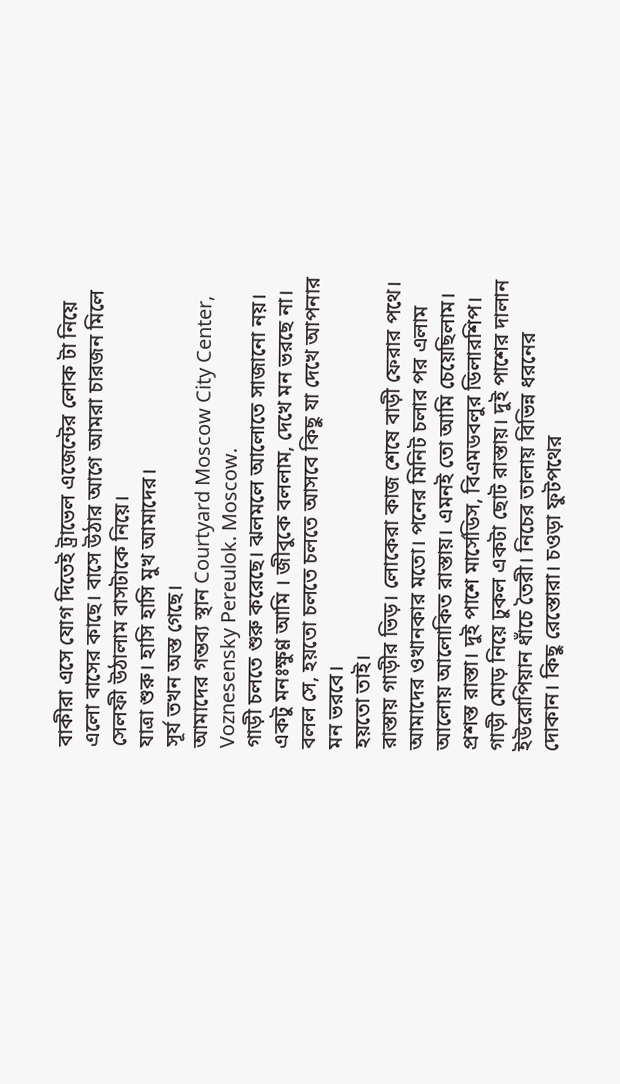বাকীরা এসে যোগ দিতেই ট্রাভেল এজেন্টের লোক টা নিয়ে এলো বাসের কাছে। বাসে উঠার আগে আমরা চারজন মিলে সেলফী উঠালাম বাসটাকে নিয়ে।
যাত্রা শুরু। হাসি হাসি মুখ আমাদের।
সূর্য তখন অস্ত গেছে।
আমাদের গন্তব্য স্থান Courtyard Moscow City Center, Voznesensky Pereulok. Moscow.
গাড়ী চলতে শুরু করেছে। ঝলমলে আলোতে সাজানো নয়। একটু মনঃক্ষুণ্ণ আমি । জীবুকে বললাম, দেখে মন ভরছে না।
বলল সে, হয়তো চলতে চলতে আসবে কিছু যা দেখে আপনার মন ভরবে।
হয়তো তাই।
রাস্তায় গাড়ীর ভিড়। লোকেরা কাজ শেষে বাড়ী ফেরার পথে। আমাদের ওখানকার মতো। পনের মিনিট চলার পর এলাম আলোয় আলোকিত রাস্তায়। এমনই তো আমি চেয়েছিলাম। প্রশস্ত রাস্তা। দুই পাশে মার্সেডিস, বিএমডবলুর ডিলারশিপ।
গাড়ী মোড় নিয়ে ঢুকল একটা ছোট রাস্তায়। দুই পাশের দালান ইউরোপিয়ান ধাঁচে তৈরী। নিচের তালায় বিভিন্ন ধরনের দোকান। কিছু রেস্তোরা। চওড়া ফুটপথের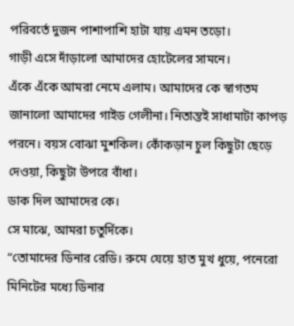পরিবর্তে দুজন পাশাপাশি হাটা যায় এমন তড়ো।
গাড়ী এসে দাঁড়ালো আমাদের হোটেলের সামনে।
এঁকে এঁকে আমরা নেমে এলাম। আমাদের কে স্বাগতম জানালো আমাদের গাইড গেলীনা। নিতান্তই সাধামাটা কাপড় পরনে। বয়স বোঝা মুশকিল। কোঁকড়ান চুল কিছুটা ছেড়ে দেওয়া, কিছুটা উপরে বাঁধা।
ডাক দিল আমাদের কে।
সে মাঝে, আমরা চতুর্দিকে।
“তোমাদের ডিনার রেডি। রুমে যেয়ে হাত মুখ ধুয়ে, পনেরো মিনিটের মধ্যে ডিনার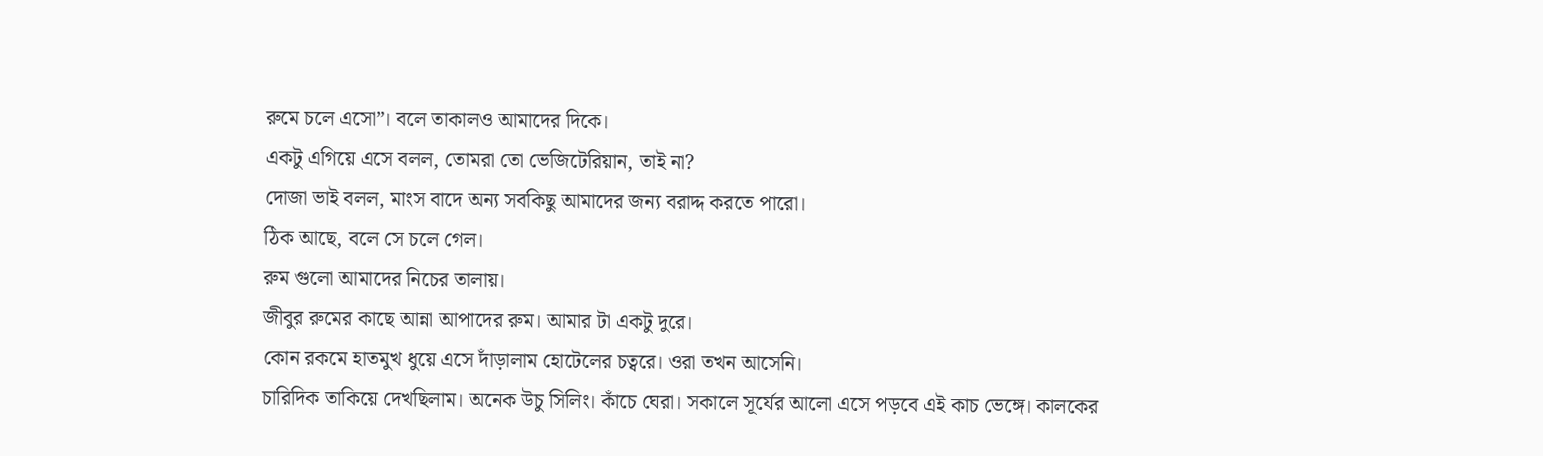রুমে চলে এসো”। বলে তাকালও আমাদের দিকে।
একটু এগিয়ে এসে বলল, তোমরা তো ভেজিটেরিয়ান, তাই না?
দোজা ভাই বলল, মাংস বাদে অন্য সবকিছু আমাদের জন্য বরাদ্দ করতে পারো।
ঠিক আছে, বলে সে চলে গেল।
রুম গুলো আমাদের নিচের তালায়।
জীবুর রুমের কাছে আন্না আপাদের রুম। আমার টা একটু দুরে।
কোন রকমে হাতমুখ ধুয়ে এসে দাঁড়ালাম হোটেলের চত্বরে। ওরা তখন আসেনি।
চারিদিক তাকিয়ে দেখছিলাম। অনেক উচু সিলিং। কাঁচে ঘেরা। সকালে সূর্যের আলো এসে পড়বে এই কাচ ভেঙ্গে। কালকের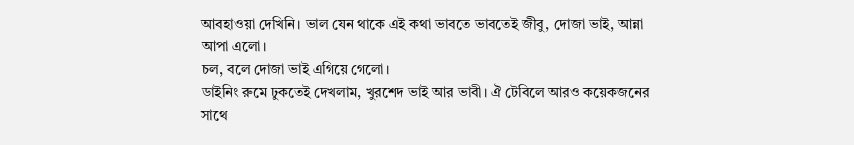আবহাওয়া দেখিনি। ভাল যেন থাকে এই কথা ভাবতে ভাবতেই জীবু, দোজা ভাই, আন্না আপা এলো।
চল, বলে দোজা ভাই এগিয়ে গেলো।
ডাইনিং রুমে ঢুকতেই দেখলাম, খুরশেদ ভাই আর ভাবী। ঐ টেবিলে আরও কয়েকজনের সাথে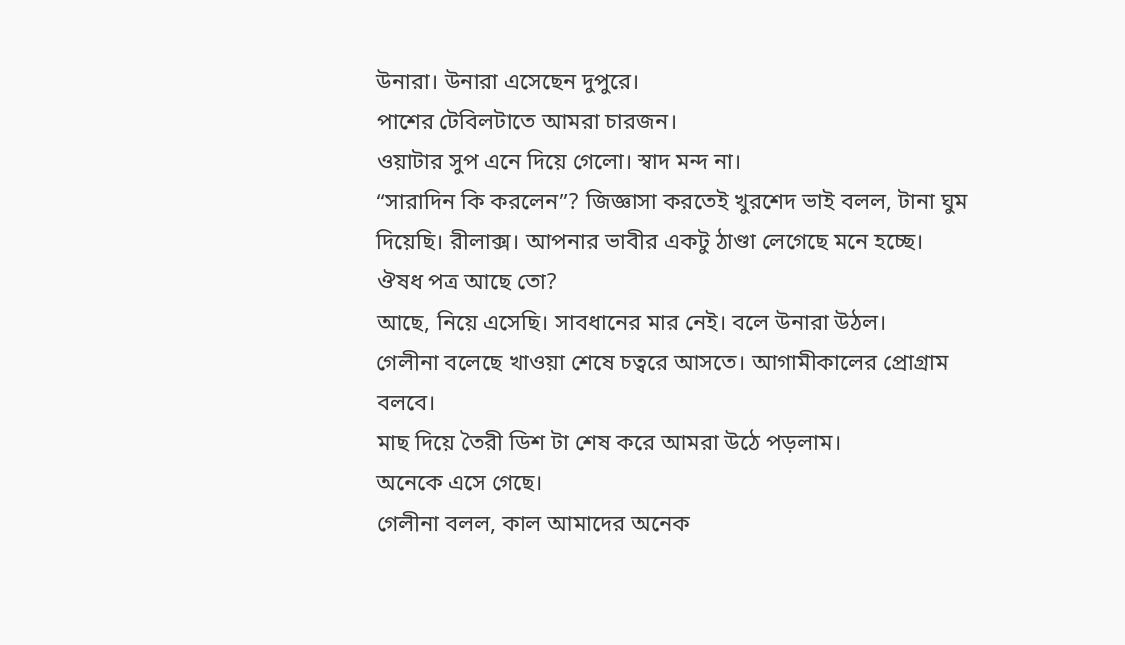উনারা। উনারা এসেছেন দুপুরে।
পাশের টেবিলটাতে আমরা চারজন।
ওয়াটার সুপ এনে দিয়ে গেলো। স্বাদ মন্দ না।
“সারাদিন কি করলেন”? জিজ্ঞাসা করতেই খুরশেদ ভাই বলল, টানা ঘুম দিয়েছি। রীলাক্স। আপনার ভাবীর একটু ঠাণ্ডা লেগেছে মনে হচ্ছে।
ঔষধ পত্র আছে তো?
আছে, নিয়ে এসেছি। সাবধানের মার নেই। বলে উনারা উঠল।
গেলীনা বলেছে খাওয়া শেষে চত্বরে আসতে। আগামীকালের প্রোগ্রাম বলবে।
মাছ দিয়ে তৈরী ডিশ টা শেষ করে আমরা উঠে পড়লাম।
অনেকে এসে গেছে।
গেলীনা বলল, কাল আমাদের অনেক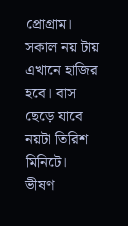প্রোগ্রাম। সকাল নয় টায় এখানে হাজির হবে। বাস ছেড়ে যাবে নয়টা তিরিশ মিনিটে।
ভীষণ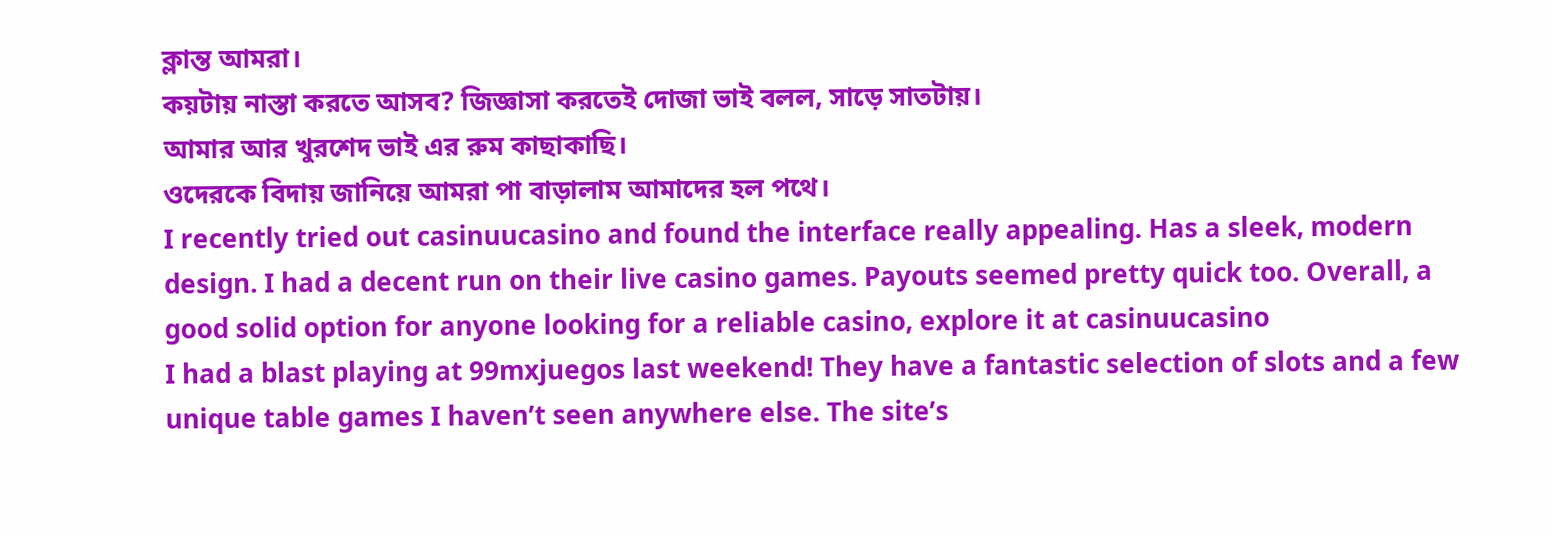ক্লান্ত আমরা।
কয়টায় নাস্তা করতে আসব? জিজ্ঞাসা করতেই দোজা ভাই বলল, সাড়ে সাতটায়।
আমার আর খুরশেদ ভাই এর রুম কাছাকাছি।
ওদেরকে বিদায় জানিয়ে আমরা পা বাড়ালাম আমাদের হল পথে।
I recently tried out casinuucasino and found the interface really appealing. Has a sleek, modern design. I had a decent run on their live casino games. Payouts seemed pretty quick too. Overall, a good solid option for anyone looking for a reliable casino, explore it at casinuucasino
I had a blast playing at 99mxjuegos last weekend! They have a fantastic selection of slots and a few unique table games I haven’t seen anywhere else. The site’s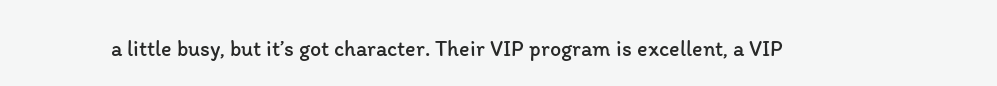a little busy, but it’s got character. Their VIP program is excellent, a VIP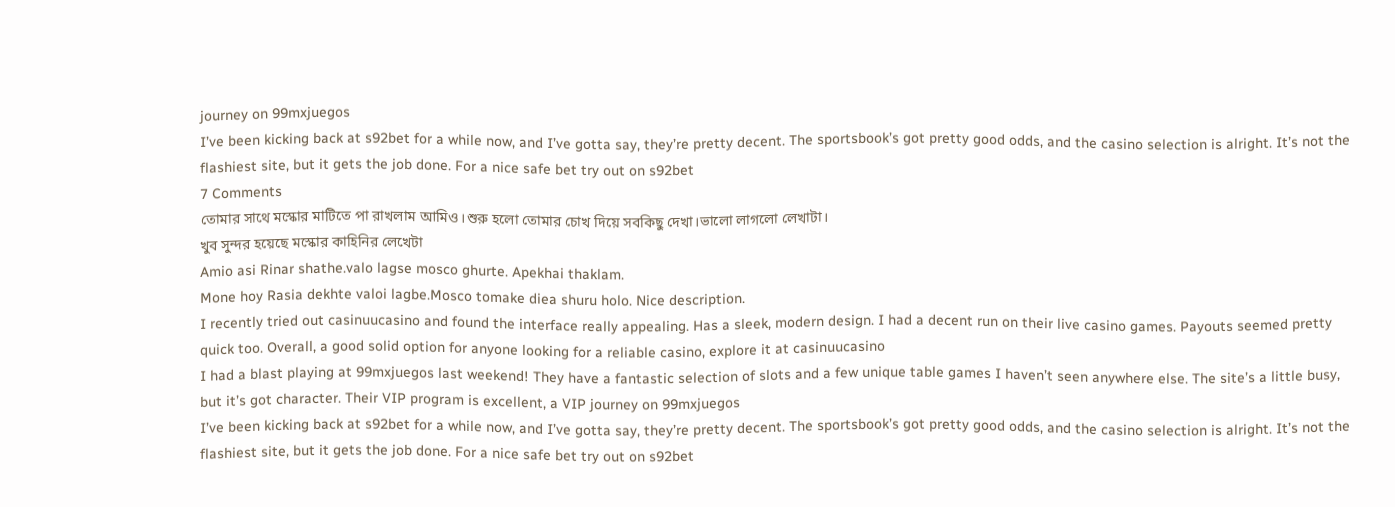journey on 99mxjuegos
I’ve been kicking back at s92bet for a while now, and I’ve gotta say, they’re pretty decent. The sportsbook’s got pretty good odds, and the casino selection is alright. It’s not the flashiest site, but it gets the job done. For a nice safe bet try out on s92bet
7 Comments
তোমার সাথে মস্কোর মাটিতে পা রাখলাম আমিও।শুরু হলো তোমার চোখ দিয়ে সবকিছু দেখা।ভালো লাগলো লেখাটা।
খুব সুন্দর হয়েছে মস্কোর কাহিনির লেখেটা
Amio asi Rinar shathe.valo lagse mosco ghurte. Apekhai thaklam.
Mone hoy Rasia dekhte valoi lagbe.Mosco tomake diea shuru holo. Nice description.
I recently tried out casinuucasino and found the interface really appealing. Has a sleek, modern design. I had a decent run on their live casino games. Payouts seemed pretty quick too. Overall, a good solid option for anyone looking for a reliable casino, explore it at casinuucasino
I had a blast playing at 99mxjuegos last weekend! They have a fantastic selection of slots and a few unique table games I haven’t seen anywhere else. The site’s a little busy, but it’s got character. Their VIP program is excellent, a VIP journey on 99mxjuegos
I’ve been kicking back at s92bet for a while now, and I’ve gotta say, they’re pretty decent. The sportsbook’s got pretty good odds, and the casino selection is alright. It’s not the flashiest site, but it gets the job done. For a nice safe bet try out on s92bet